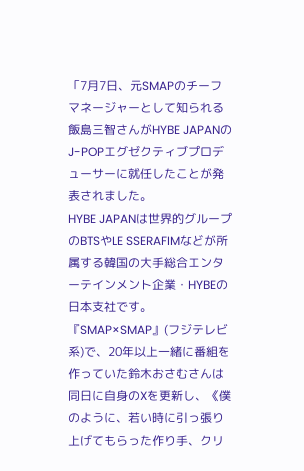「7月7日、元SMAPのチーフマネージャーとして知られる飯島三智さんがHYBE JAPANのJ-POPエグゼクティブプロデューサーに就任したことが発表されました。
HYBE JAPANは世界的グループのBTSやLE SSERAFIMなどが所属する韓国の大手総合エンターテインメント企業・HYBEの日本支社です。
『SMAP×SMAP』(フジテレビ系)で、20年以上一緒に番組を作っていた鈴木おさむさんは同日に自身のXを更新し、《僕のように、若い時に引っ張り上げてもらった作り手、クリ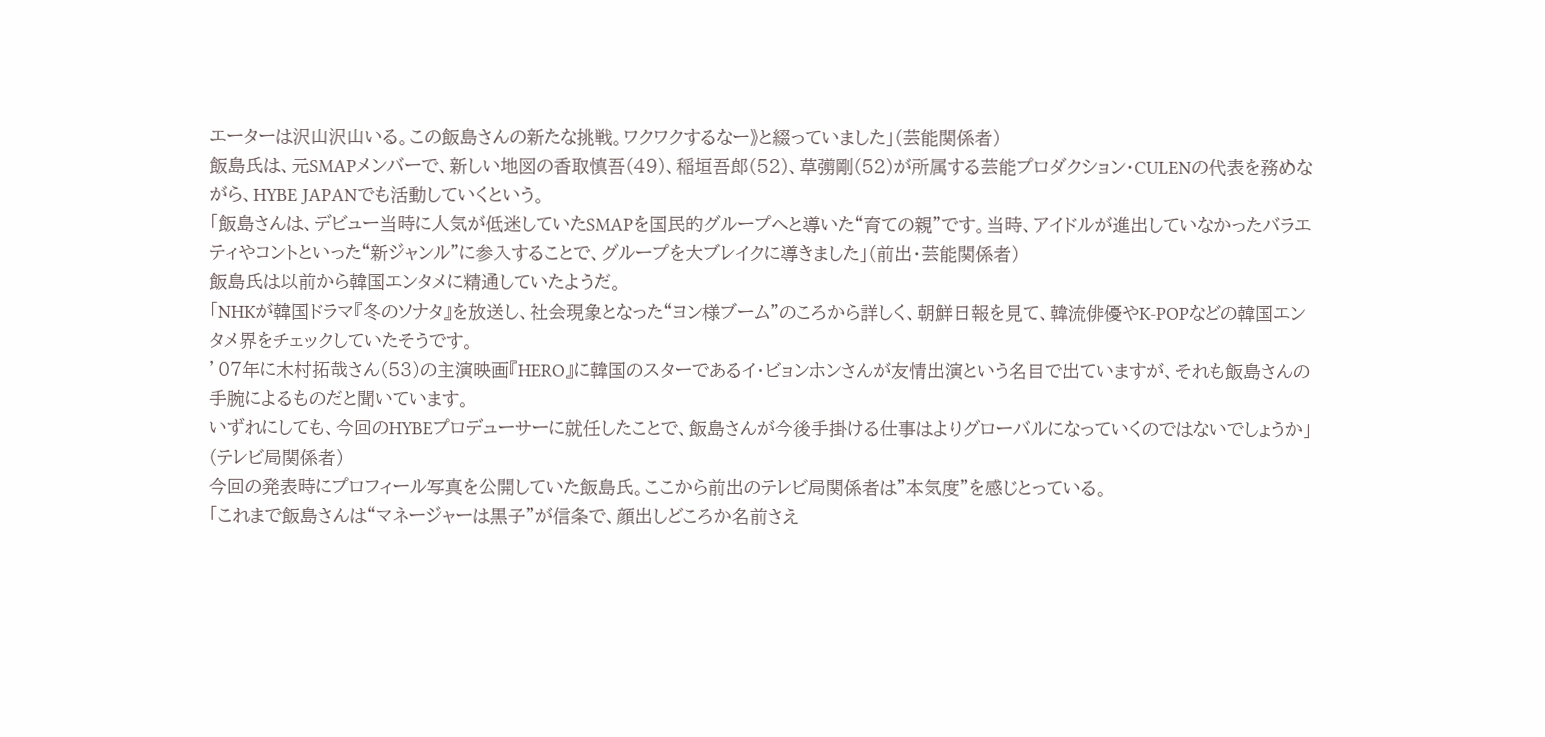エーターは沢山沢山いる。この飯島さんの新たな挑戦。ワクワクするなー》と綴っていました」(芸能関係者)
飯島氏は、元SMAPメンバーで、新しい地図の香取慎吾(49)、稲垣吾郎(52)、草彅剛(52)が所属する芸能プロダクション・CULENの代表を務めながら、HYBE JAPANでも活動していくという。
「飯島さんは、デビュー当時に人気が低迷していたSMAPを国民的グループへと導いた“育ての親”です。当時、アイドルが進出していなかったバラエティやコントといった“新ジャンル”に参入することで、グループを大ブレイクに導きました」(前出・芸能関係者)
飯島氏は以前から韓国エンタメに精通していたようだ。
「NHKが韓国ドラマ『冬のソナタ』を放送し、社会現象となった“ヨン様ブーム”のころから詳しく、朝鮮日報を見て、韓流俳優やK-POPなどの韓国エンタメ界をチェックしていたそうです。
’07年に木村拓哉さん(53)の主演映画『HERO』に韓国のスターであるイ・ビョンホンさんが友情出演という名目で出ていますが、それも飯島さんの手腕によるものだと聞いています。
いずれにしても、今回のHYBEプロデューサーに就任したことで、飯島さんが今後手掛ける仕事はよりグローバルになっていくのではないでしょうか」(テレビ局関係者)
今回の発表時にプロフィール写真を公開していた飯島氏。ここから前出のテレビ局関係者は”本気度”を感じとっている。
「これまで飯島さんは“マネージャーは黒子”が信条で、顔出しどころか名前さえ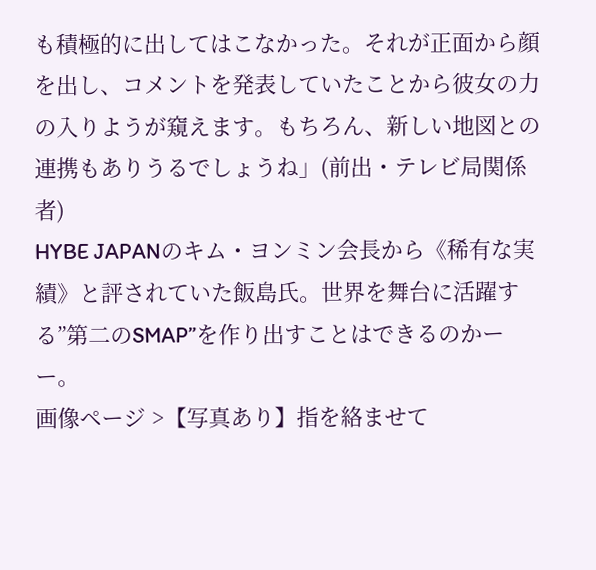も積極的に出してはこなかった。それが正面から顔を出し、コメントを発表していたことから彼女の力の入りようが窺えます。もちろん、新しい地図との連携もありうるでしょうね」(前出・テレビ局関係者)
HYBE JAPANのキム・ヨンミン会長から《稀有な実績》と評されていた飯島氏。世界を舞台に活躍する”第二のSMAP”を作り出すことはできるのかーー。
画像ページ >【写真あり】指を絡ませて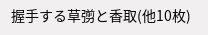握手する草彅と香取(他10枚)